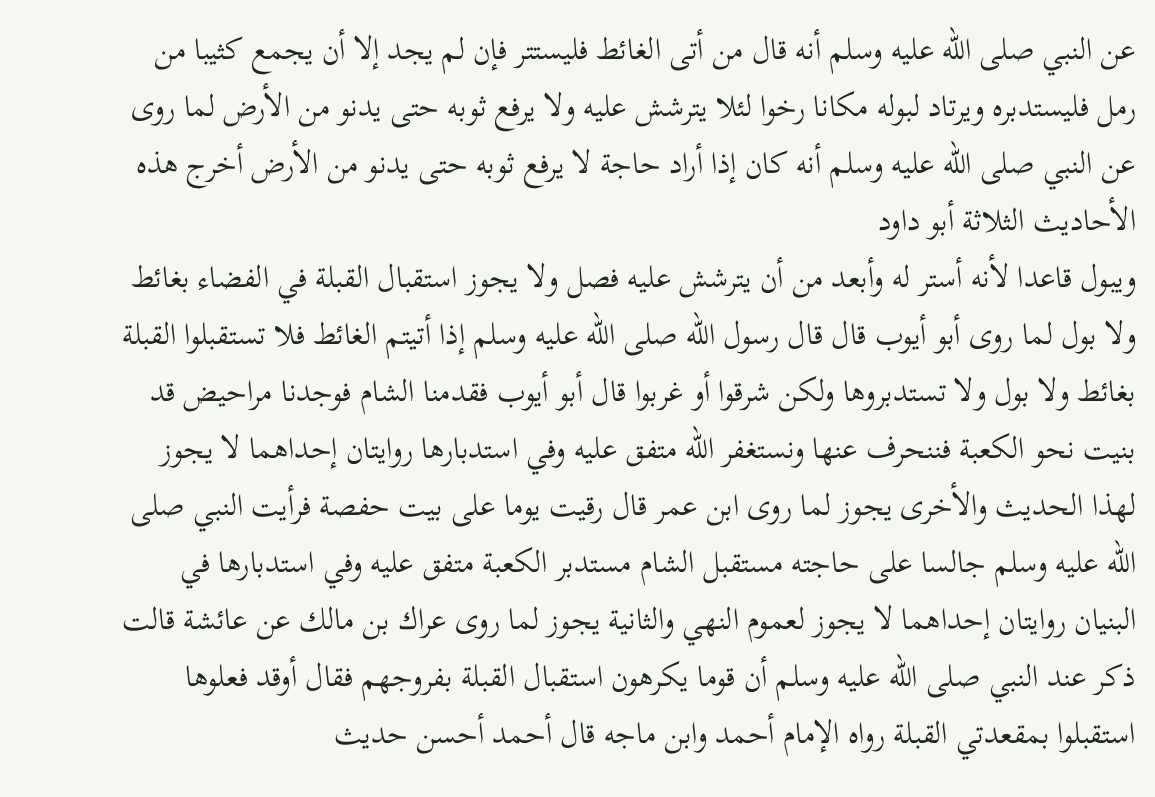عن النبي صلى الله عليه وسلم أنه قال من أتى الغائط فليستتر فإن لم يجد إلا أن يجمع كثيبا من رمل فليستدبره ويرتاد لبوله مكانا رخوا لئلا يترشش عليه ولا يرفع ثوبه حتى يدنو من الأرض لما روى عن النبي صلى الله عليه وسلم أنه كان إذا أراد حاجة لا يرفع ثوبه حتى يدنو من الأرض أخرج هذه الأحاديث الثلاثة أبو داود
ويبول قاعدا لأنه أستر له وأبعد من أن يترشش عليه فصل ولا يجوز استقبال القبلة في الفضاء بغائط ولا بول لما روى أبو أيوب قال قال رسول الله صلى الله عليه وسلم إذا أتيتم الغائط فلا تستقبلوا القبلة بغائط ولا بول ولا تستدبروها ولكن شرقوا أو غربوا قال أبو أيوب فقدمنا الشام فوجدنا مراحيض قد بنيت نحو الكعبة فننحرف عنها ونستغفر الله متفق عليه وفي استدبارها روايتان إحداهما لا يجوز لهذا الحديث والأخرى يجوز لما روى ابن عمر قال رقيت يوما على بيت حفصة فرأيت النبي صلى الله عليه وسلم جالسا على حاجته مستقبل الشام مستدبر الكعبة متفق عليه وفي استدبارها في البنيان روايتان إحداهما لا يجوز لعموم النهي والثانية يجوز لما روى عراك بن مالك عن عائشة قالت ذكر عند النبي صلى الله عليه وسلم أن قوما يكرهون استقبال القبلة بفروجهم فقال أوقد فعلوها استقبلوا بمقعدتي القبلة رواه الإمام أحمد وابن ماجه قال أحمد أحسن حديث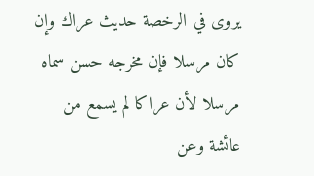يروى في الرخصة حديث عراك وإن كان مرسلا فإن مخرجه حسن سماه مرسلا لأن عراكا لم يسمع من عائشة وعن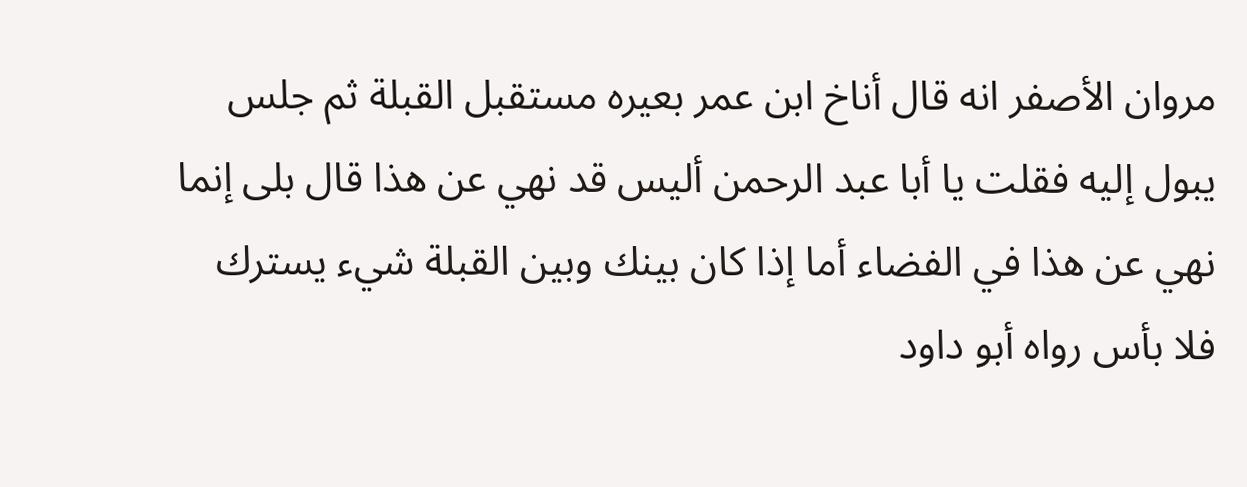مروان الأصفر انه قال أناخ ابن عمر بعيره مستقبل القبلة ثم جلس يبول إليه فقلت يا أبا عبد الرحمن أليس قد نهي عن هذا قال بلى إنما نهي عن هذا في الفضاء أما إذا كان بينك وبين القبلة شيء يسترك فلا بأس رواه أبو داود